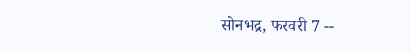सोनभद्र, फरवरी 7 --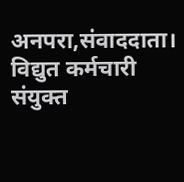अनपरा,संवाददाता। विद्युत कर्मचारी संयुक्त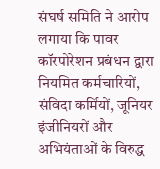संघर्ष समिति ने आरोप लगाया कि पावर कॉरपोरेशन प्रबंधन द्वारा नियमित कर्मचारियों, संविदा कर्मियों, जूनियर इंजीनियरों और अभियंताओं के विरुद्ध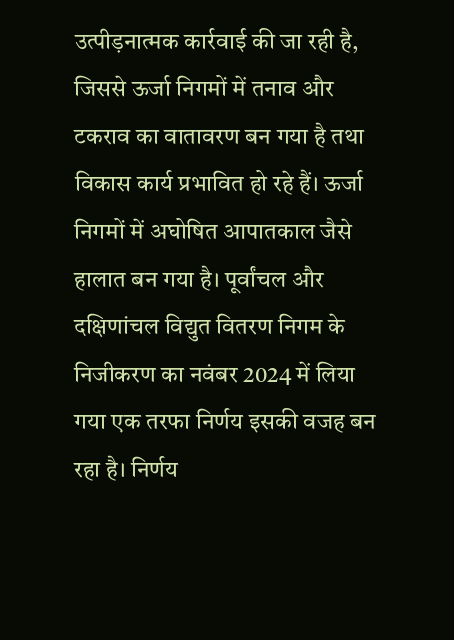उत्पीड़नात्मक कार्रवाई की जा रही है, जिससे ऊर्जा निगमों में तनाव और टकराव का वातावरण बन गया है तथा विकास कार्य प्रभावित हो रहे हैं। ऊर्जा निगमों में अघोषित आपातकाल जैसे हालात बन गया है। पूर्वांचल और दक्षिणांचल विद्युत वितरण निगम के निजीकरण का नवंबर 2024 में लिया गया एक तरफा निर्णय इसकी वजह बन रहा है। निर्णय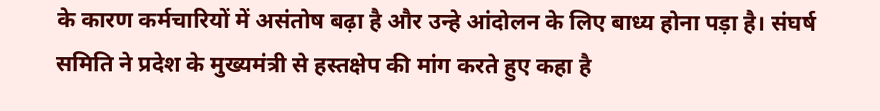के कारण कर्मचारियों में असंतोष बढ़ा है और उन्हे आंदोलन के लिए बाध्य होना पड़ा है। संघर्ष समिति ने प्रदेश के मुख्यमंत्री से हस्तक्षेप की मांग करते हुए कहा है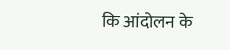कि आंदोलन के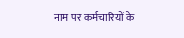नाम पर कर्मचारियों के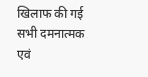खिलाफ की गई सभी दमनात्मक एवं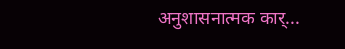अनुशासनात्मक कार्...